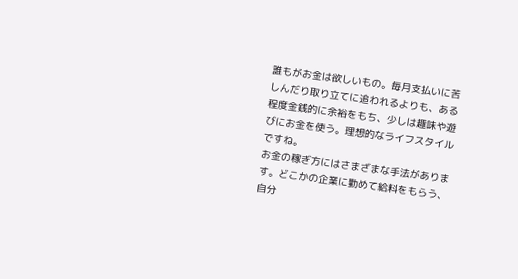誰もがお金は欲しいもの。毎月支払いに苦しんだり取り立てに追われるよりも、ある程度金銭的に余裕をもち、少しは趣味や遊びにお金を使う。理想的なライフスタイルですね。
お金の稼ぎ方にはさまざまな手法があります。どこかの企業に勤めて給料をもらう、自分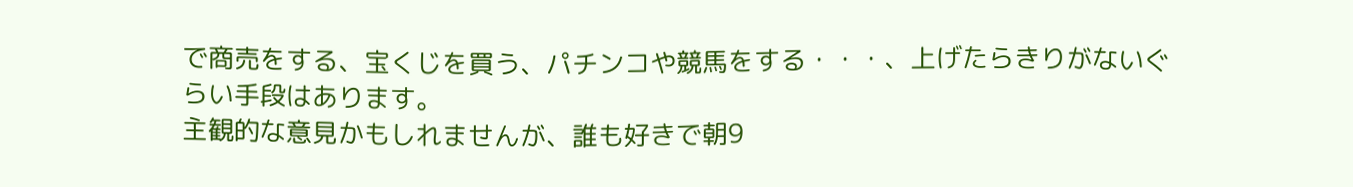で商売をする、宝くじを買う、パチンコや競馬をする・・・、上げたらきりがないぐらい手段はあります。
主観的な意見かもしれませんが、誰も好きで朝9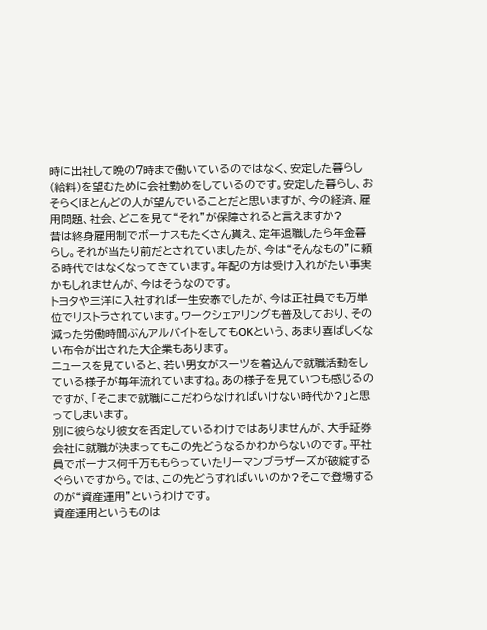時に出社して晩の7時まで働いているのではなく、安定した暮らし(給料)を望むために会社勤めをしているのです。安定した暮らし、おそらくほとんどの人が望んでいることだと思いますが、今の経済、雇用問題、社会、どこを見て“それ”が保障されると言えますか?
昔は終身雇用制でボーナスもたくさん貰え、定年退職したら年金暮らし。それが当たり前だとされていましたが、今は“そんなもの”に頼る時代ではなくなってきています。年配の方は受け入れがたい事実かもしれませんが、今はそうなのです。
トヨタや三洋に入社すれば一生安泰でしたが、今は正社員でも万単位でリストラされています。ワークシェアリングも普及しており、その減った労働時間ぶんアルバイトをしてもОKという、あまり喜ばしくない布令が出された大企業もあります。
ニュースを見ていると、若い男女がスーツを着込んで就職活動をしている様子が毎年流れていますね。あの様子を見ていつも感じるのですが、「そこまで就職にこだわらなければいけない時代か?」と思ってしまいます。
別に彼らなり彼女を否定しているわけではありませんが、大手証券会社に就職が決まってもこの先どうなるかわからないのです。平社員でボーナス何千万ももらっていたリーマンブラザーズが破綻するぐらいですから。では、この先どうすればいいのか?そこで登場するのが“資産運用”というわけです。
資産運用というものは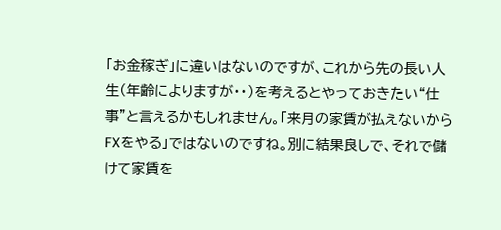「お金稼ぎ」に違いはないのですが、これから先の長い人生(年齢によりますが・・)を考えるとやっておきたい“仕事”と言えるかもしれません。「来月の家賃が払えないからFXをやる」ではないのですね。別に結果良しで、それで儲けて家賃を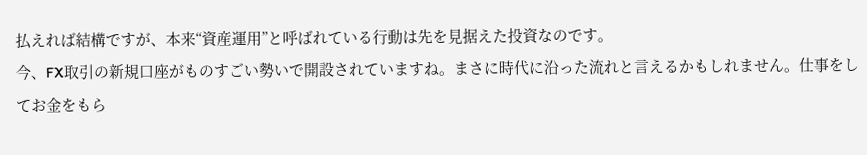払えれば結構ですが、本来“資産運用”と呼ばれている行動は先を見据えた投資なのです。
今、FX取引の新規口座がものすごい勢いで開設されていますね。まさに時代に沿った流れと言えるかもしれません。仕事をしてお金をもら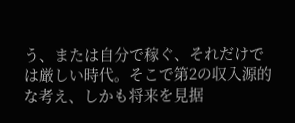う、または自分で稼ぐ、それだけでは厳しい時代。そこで第2の収入源的な考え、しかも将来を見据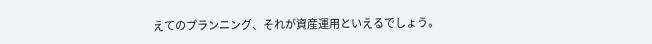えてのプランニング、それが資産運用といえるでしょう。